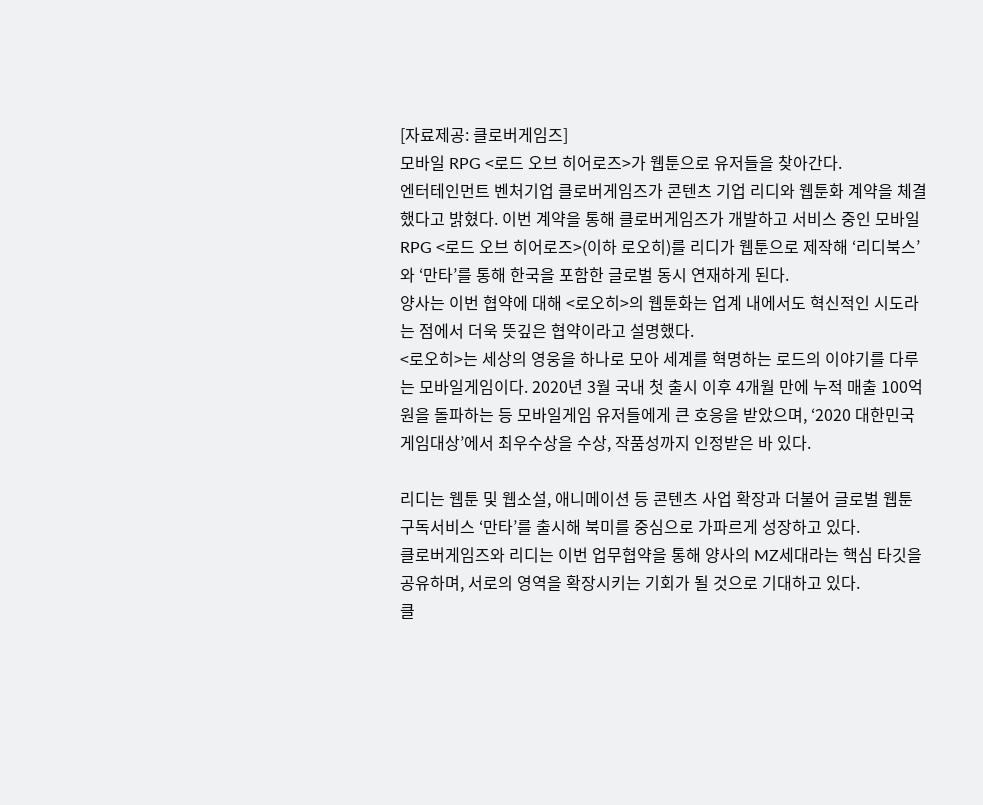[자료제공: 클로버게임즈]
모바일 RPG <로드 오브 히어로즈>가 웹툰으로 유저들을 찾아간다.
엔터테인먼트 벤처기업 클로버게임즈가 콘텐츠 기업 리디와 웹툰화 계약을 체결했다고 밝혔다. 이번 계약을 통해 클로버게임즈가 개발하고 서비스 중인 모바일 RPG <로드 오브 히어로즈>(이하 로오히)를 리디가 웹툰으로 제작해 ‘리디북스’와 ‘만타’를 통해 한국을 포함한 글로벌 동시 연재하게 된다.
양사는 이번 협약에 대해 <로오히>의 웹툰화는 업계 내에서도 혁신적인 시도라는 점에서 더욱 뜻깊은 협약이라고 설명했다.
<로오히>는 세상의 영웅을 하나로 모아 세계를 혁명하는 로드의 이야기를 다루는 모바일게임이다. 2020년 3월 국내 첫 출시 이후 4개월 만에 누적 매출 100억 원을 돌파하는 등 모바일게임 유저들에게 큰 호응을 받았으며, ‘2020 대한민국 게임대상’에서 최우수상을 수상, 작품성까지 인정받은 바 있다.

리디는 웹툰 및 웹소설, 애니메이션 등 콘텐츠 사업 확장과 더불어 글로벌 웹툰 구독서비스 ‘만타’를 출시해 북미를 중심으로 가파르게 성장하고 있다.
클로버게임즈와 리디는 이번 업무협약을 통해 양사의 MZ세대라는 핵심 타깃을 공유하며, 서로의 영역을 확장시키는 기회가 될 것으로 기대하고 있다.
클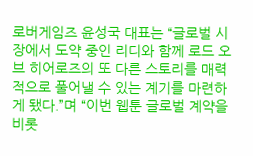로버게임즈 윤성국 대표는 “글로벌 시장에서 도약 중인 리디와 함께 로드 오브 히어로즈의 또 다른 스토리를 매력적으로 풀어낼 수 있는 계기를 마련하게 됐다.”며 “이번 웹툰 글로벌 계약을 비롯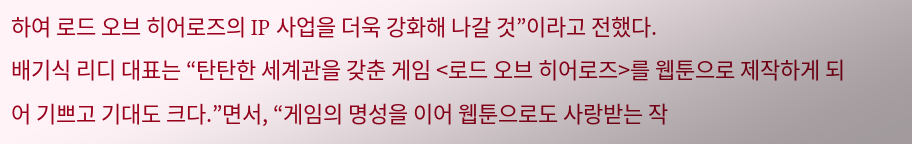하여 로드 오브 히어로즈의 IP 사업을 더욱 강화해 나갈 것”이라고 전했다.
배기식 리디 대표는 “탄탄한 세계관을 갖춘 게임 <로드 오브 히어로즈>를 웹툰으로 제작하게 되어 기쁘고 기대도 크다.”면서, “게임의 명성을 이어 웹툰으로도 사랑받는 작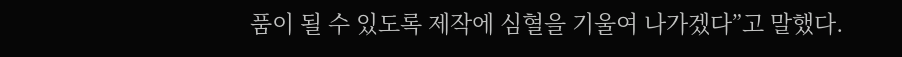품이 될 수 있도록 제작에 심혈을 기울여 나가겠다”고 말했다.